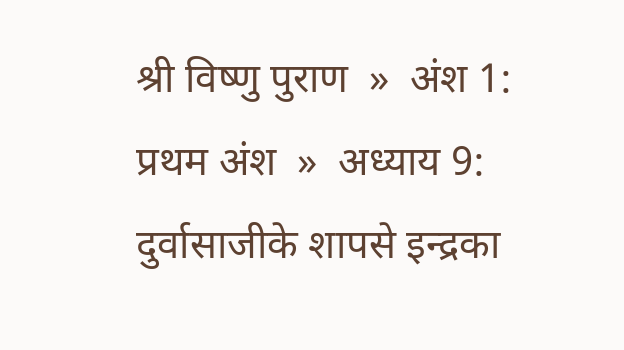श्री विष्णु पुराण  »  अंश 1: प्रथम अंश  »  अध्याय 9: दुर्वासाजीके शापसे इन्द्रका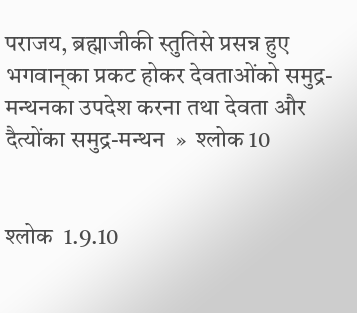पराजय, ब्रह्माजीकी स्तुतिसे प्रसन्न हुए भगवान‍्का प्रकट होकर देवताओंको समुद्र-मन्थनका उपदेश करना तथा देवता और दैत्योंका समुद्र-मन्थन  »  श्लोक 10


श्लोक  1.9.10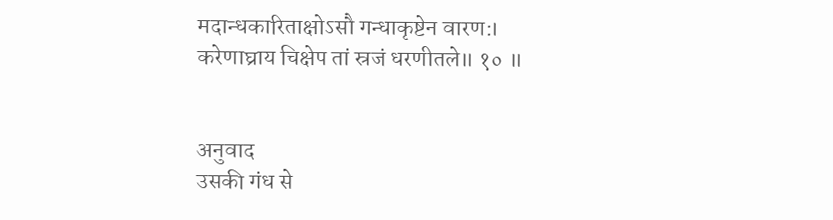मदान्धकारिताक्षोऽसौ गन्धाकृष्टेन वारण:।
करेणाघ्राय चिक्षेप तां स्रजं धरणीतले॥ १० ॥


अनुवाद
उसकी गंध से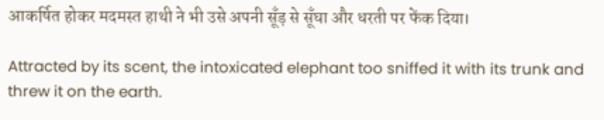आकर्षित होकर मदमस्त हाथी ने भी उसे अपनी सूँड़ से सूँघा और धरती पर फेंक दिया।

Attracted by its scent, the intoxicated elephant too sniffed it with its trunk and threw it on the earth.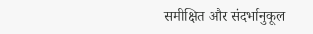समीक्षित और संदर्भानुकूल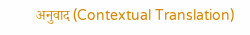अनुवाद (Contextual Translation)